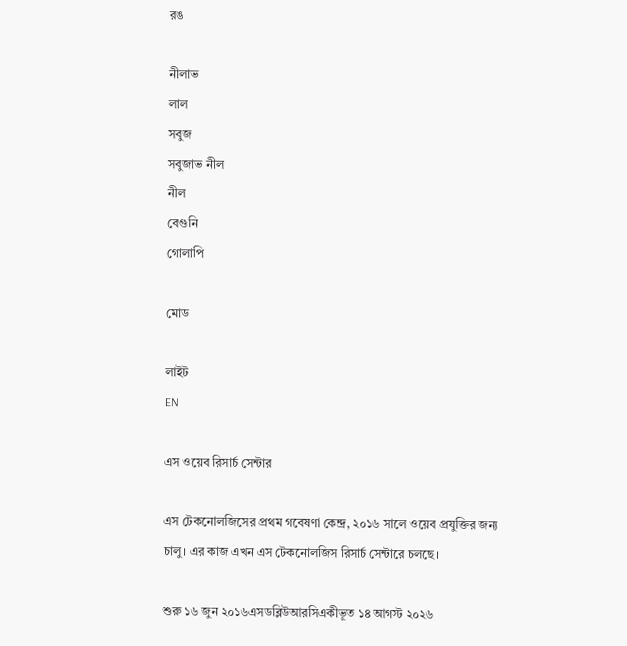রঙ

নীলাভ
লাল
সবুজ
সবুজাভ নীল
নীল
বেগুনি
গোলাপি

মোড

লাইট
EN

এস ওয়েব রিসার্চ সেন্টার

এস টেকনোলজিসের প্রথম গবেষণা কেন্দ্র, ২০১৬ সালে ওয়েব প্রযুক্তির জন্য চালু। এর কাজ এখন এস টেকনোলজিস রিসার্চ সেন্টারে চলছে।

শুরু ১৬ জুন ২০১৬এসডব্লিউআরসিএকীভূত ১৪ আগস্ট ২০২৬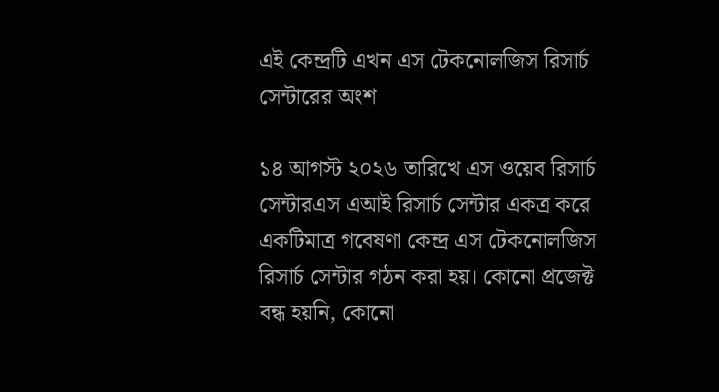এই কেন্দ্রটি এখন এস টেকনোলজিস রিসার্চ সেন্টারের অংশ

১৪ আগস্ট ২০২৬ তারিখে এস ওয়েব রিসার্চ সেন্টারএস এআই রিসার্চ সেন্টার একত্র করে একটিমাত্র গবেষণা কেন্দ্র এস টেকনোলজিস রিসার্চ সেন্টার গঠন করা হয়। কোনো প্রজেক্ট বন্ধ হয়নি, কোনো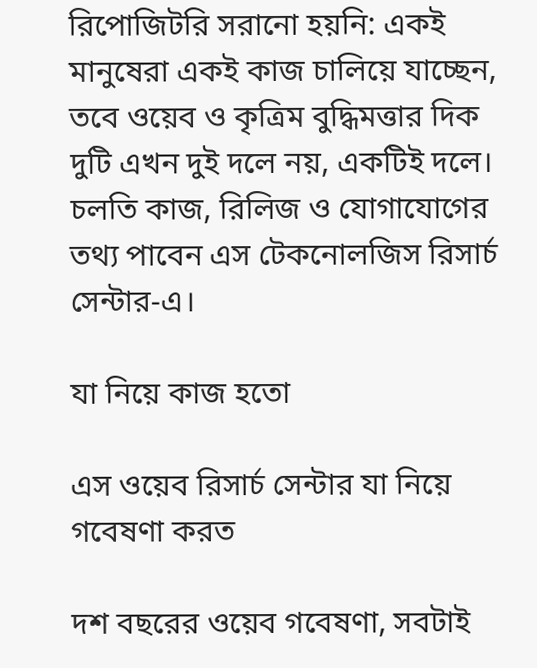রিপোজিটরি সরানো হয়নি: একই মানুষেরা একই কাজ চালিয়ে যাচ্ছেন, তবে ওয়েব ও কৃত্রিম বুদ্ধিমত্তার দিক দুটি এখন দুই দলে নয়, একটিই দলে। চলতি কাজ, রিলিজ ও যোগাযোগের তথ্য পাবেন এস টেকনোলজিস রিসার্চ সেন্টার-এ।

যা নিয়ে কাজ হতো

এস ওয়েব রিসার্চ সেন্টার যা নিয়ে গবেষণা করত

দশ বছরের ওয়েব গবেষণা, সবটাই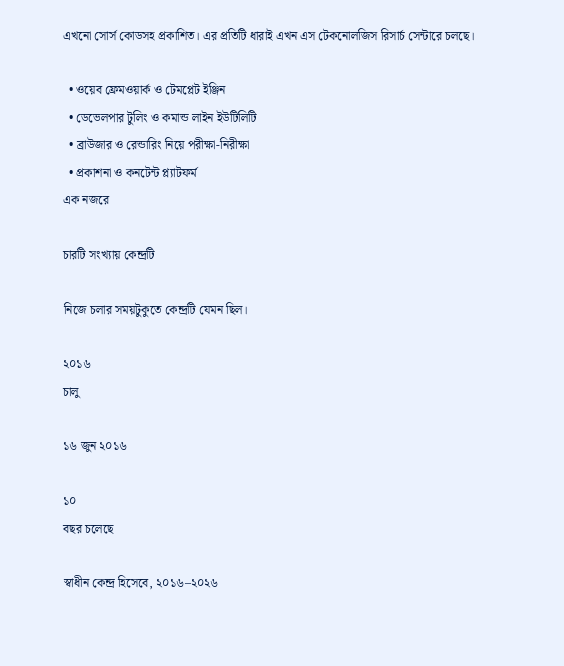এখনো সোর্স কোডসহ প্রকাশিত। এর প্রতিটি ধারাই এখন এস টেকনোলজিস রিসার্চ সেন্টারে চলছে।

  • ওয়েব ফ্রেমওয়ার্ক ও টেমপ্লেট ইঞ্জিন
  • ডেভেলপার টুলিং ও কমান্ড লাইন ইউটিলিটি
  • ব্রাউজার ও রেন্ডারিং নিয়ে পরীক্ষা-নিরীক্ষা
  • প্রকাশনা ও কনটেন্ট প্ল্যাটফর্ম
এক নজরে

চারটি সংখ্যায় কেন্দ্রটি

নিজে চলার সময়টুকুতে কেন্দ্রটি যেমন ছিল।

২০১৬
চালু

১৬ জুন ২০১৬

১০
বছর চলেছে

স্বাধীন কেন্দ্র হিসেবে, ২০১৬–২০২৬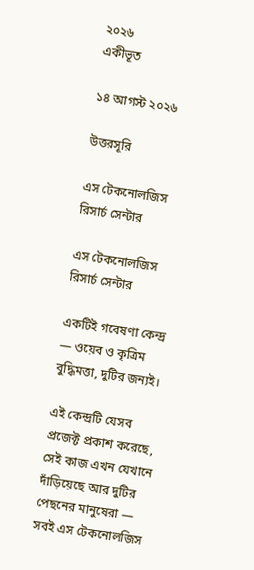২০২৬
একীভূত

১৪ আগস্ট ২০২৬

উত্তরসূরি

এস টেকনোলজিস রিসার্চ সেন্টার

এস টেকনোলজিস রিসার্চ সেন্টার

একটিই গবেষণা কেন্দ্র — ওয়েব ও কৃত্রিম বুদ্ধিমত্তা, দুটির জন্যই।

এই কেন্দ্রটি যেসব প্রজেক্ট প্রকাশ করেছে, সেই কাজ এখন যেখানে দাঁড়িয়েছে আর দুটির পেছনের মানুষেরা — সবই এস টেকনোলজিস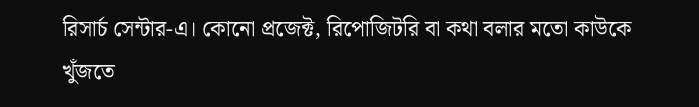রিসার্চ সেন্টার-এ। কোনো প্রজেক্ট, রিপোজিটরি বা কথা বলার মতো কাউকে খুঁজতে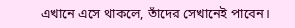এখানে এসে থাকলে, তাঁদের সেখানেই পাবেন।